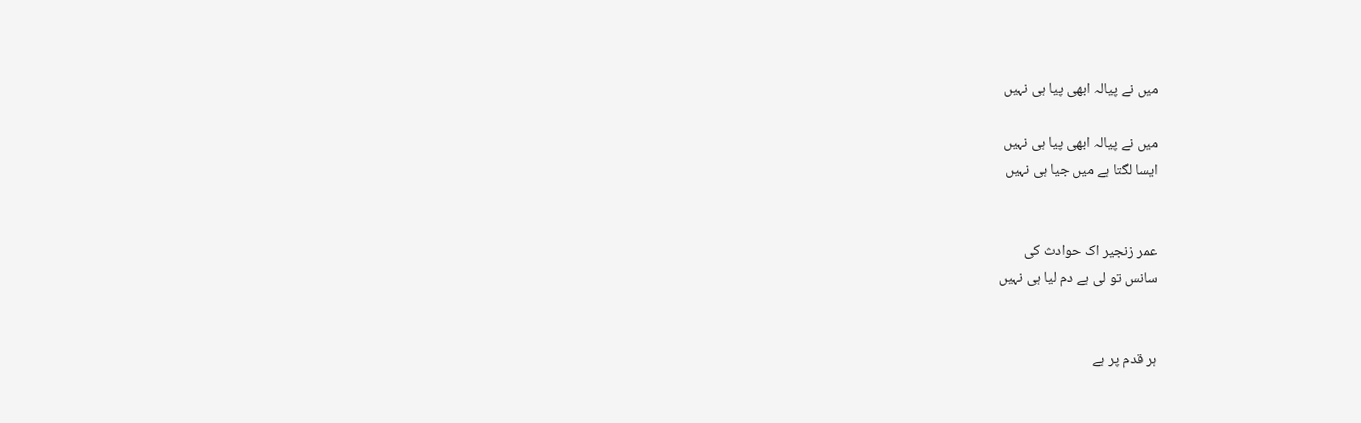میں نے پیالہ ابھی پیا ہی نہیں

میں نے پیالہ ابھی پیا ہی نہیں
ایسا لگتا ہے میں جیا ہی نہیں


عمر زنجیر اک حوادث کی
سانس تو لی ہے دم لیا ہی نہیں


ہر قدم پر ہے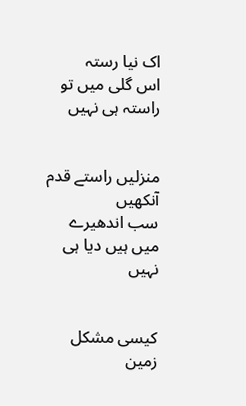اک نیا رستہ
اس گلی میں تو راستہ ہی نہیں


منزلیں راستے قدم آنکھیں
سب اندھیرے میں ہیں دیا ہی نہیں


کیسی مشکل زمین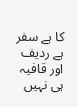کا ہے سفر
ہے ردیف اور قافیہ ہی نہیں